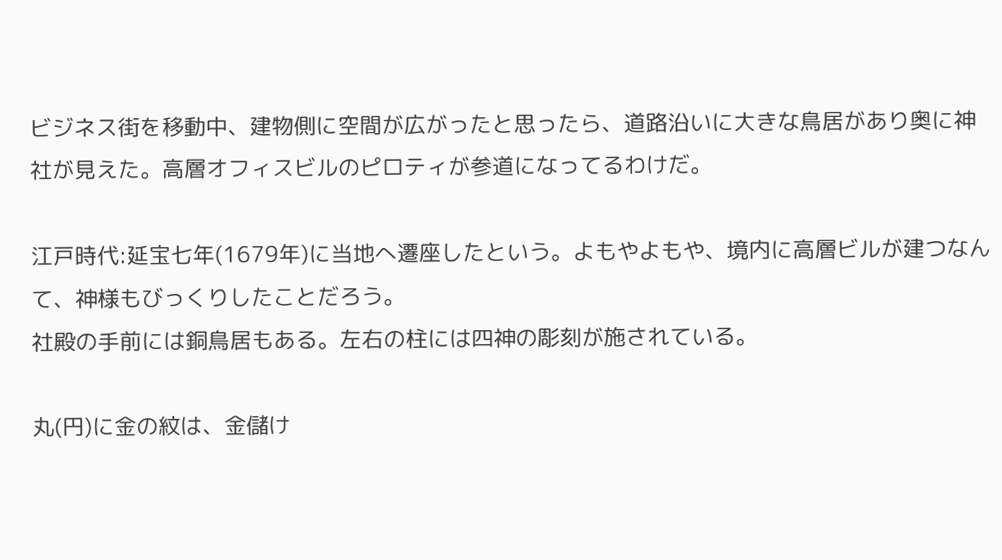ビジネス街を移動中、建物側に空間が広がったと思ったら、道路沿いに大きな鳥居があり奥に神社が見えた。高層オフィスビルのピロティが参道になってるわけだ。

江戸時代:延宝七年(1679年)に当地へ遷座したという。よもやよもや、境内に高層ビルが建つなんて、神様もびっくりしたことだろう。
社殿の手前には銅鳥居もある。左右の柱には四神の彫刻が施されている。

丸(円)に金の紋は、金儲け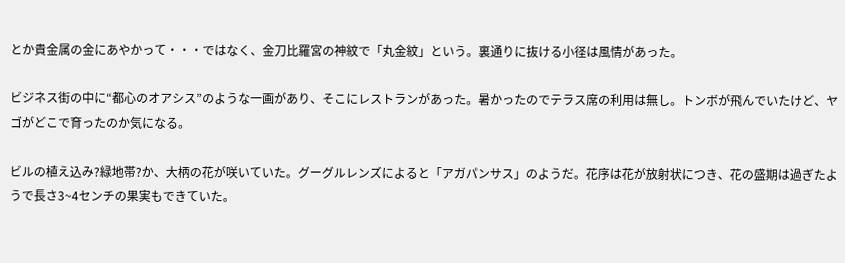とか貴金属の金にあやかって・・・ではなく、金刀比羅宮の神紋で「丸金紋」という。裏通りに抜ける小径は風情があった。

ビジネス街の中に“都心のオアシス”のような一画があり、そこにレストランがあった。暑かったのでテラス席の利用は無し。トンボが飛んでいたけど、ヤゴがどこで育ったのか気になる。

ビルの植え込み?緑地帯?か、大柄の花が咲いていた。グーグルレンズによると「アガパンサス」のようだ。花序は花が放射状につき、花の盛期は過ぎたようで長さ3~4センチの果実もできていた。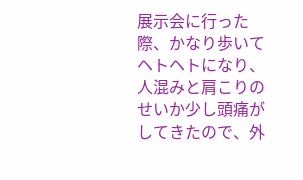展示会に行った際、かなり歩いてヘトヘトになり、人混みと肩こりのせいか少し頭痛がしてきたので、外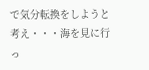で気分転換をしようと考え・・・海を見に行っ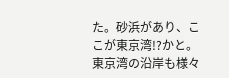た。砂浜があり、ここが東京湾!?かと。東京湾の沿岸も様々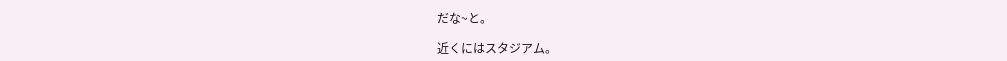だな~と。

近くにはスタジアム。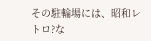その駐輪場には、昭和レトロ?な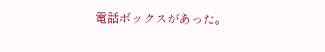電話ボックスがあった。